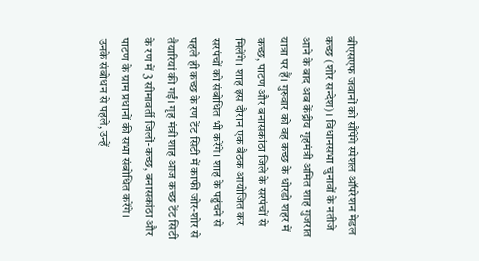बीएसएफ जवानों को सौंपेंगे स्पेशल ऑपरेशन मेडल
कच्छ (शोर सन्देश)। विधानसभा चुनावों के नतीजे आने के बाद अब केंद्रीय गृहमंत्री अमित शाह गुजरात यात्रा पर हैं। गुरुवार को वह कच्छ के धोरडो शहर में कच्छ, पाटण और बनासकांठा जिले के सरपंचों से मिलेंगे। शाह इस दौरान एक बैठक आयोजित कर सरपंचों को संबोधित भी करेंगे। शाह के पहुंचने से पहले ही कच्छ के रण टेंट सिटी में काफी जोर-शोर से तैयारियां की गईं। गृह मंत्री शाह आज कच्छ टेंट सिटी के रण में 3 सीमावर्ती जिलों-कच्छ, बनासकांठा और पाटण के ग्राम प्रधानों की सभा संबोधित करेंगे। उनके संबोधन से पहले, उन्हें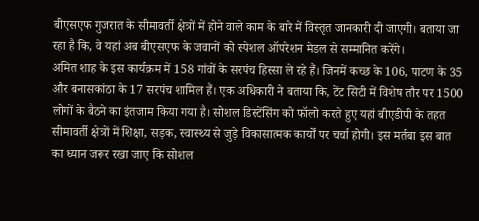बीएसएफ गुजरात के सीमावर्ती क्षेत्रों में होने वाले काम के बारे में विस्तृत जानकारी दी जाएगी। बताया जा रहा है कि, वे यहां अब बीएसएफ के जवानों को स्पेशल ऑपरेशन मेडल से सम्मानित करेंगे।
अमित शाह के इस कार्यक्रम में 158 गांवों के सरपंच हिस्सा ले रहे हैं। जिनमें कच्छ के 106, पाटण के 35 और बनासकांठा के 17 सरपंच शामिल हैं। एक अधिकारी ने बताया कि, टेंट सिटी में विशेष तौर पर 1500 लोगों के बैठने का इंतजाम किया गया है। सोशल डिस्टेंसिंग को फॉलो करते हुए यहां बीएडीपी के तहत सीमावर्ती क्षेत्रों में शिक्षा, सड़क, स्वास्थ्य से जुड़े विकासात्मक कार्यों पर चर्चा होगी। इस मर्तबा इस बात का ध्यान जरूर रखा जाए कि सोशल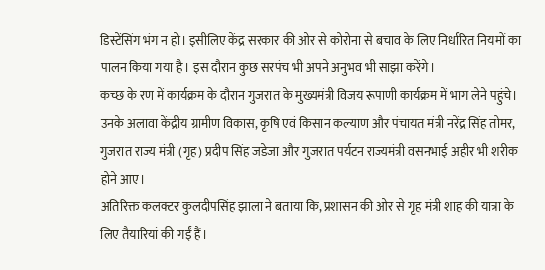डिस्टेंसिंग भंग न हो। इसीलिए केंद्र सरकार की ओर से कोरोना से बचाव के लिए निर्धारित नियमों का पालन किया गया है। इस दौरान कुछ सरपंच भी अपने अनुभव भी साझा करेंगे।
कच्छ के रण में कार्यक्रम के दौरान गुजरात के मुख्यमंत्री विजय रूपाणी कार्यक्रम में भाग लेने पहुंचे। उनके अलावा केंद्रीय ग्रामीण विकास, कृषि एवं किसान कल्याण और पंचायत मंत्री नरेंद्र सिंह तोमर, गुजरात राज्य मंत्री (गृह) प्रदीप सिंह जडेजा और गुजरात पर्यटन राज्यमंत्री वसनभाई अहीर भी शरीक होने आए।
अतिरिक्त कलक्टर कुलदीपसिंह झाला ने बताया कि, प्रशासन की ओर से गृह मंत्री शाह की यात्रा के लिए तैयारियां की गईं हैं।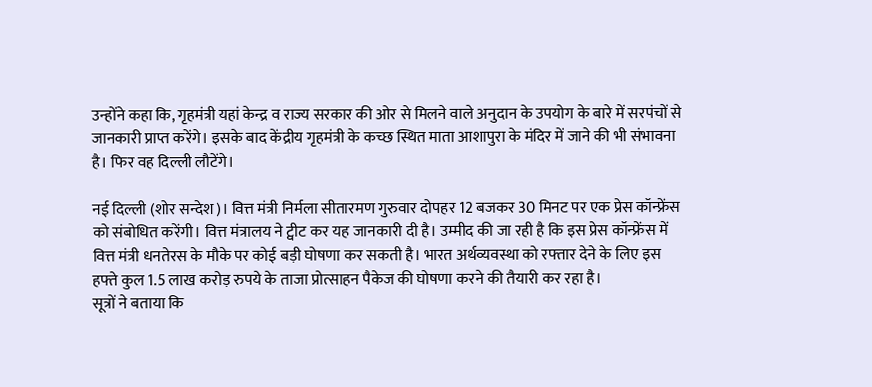उन्होंने कहा कि, गृहमंत्री यहां केन्द्र व राज्य सरकार की ओर से मिलने वाले अनुदान के उपयोग के बारे में सरपंचों से जानकारी प्राप्त करेंगे। इसके बाद केंद्रीय गृहमंत्री के कच्छ स्थित माता आशापुरा के मंदिर में जाने की भी संभावना है। फिर वह दिल्ली लौटेंगे।

नई दिल्ली (शोर सन्देश)। वित्त मंत्री निर्मला सीतारमण गुरुवार दोपहर 12 बजकर 30 मिनट पर एक प्रेस कॉन्फ्रेंस को संबोधित करेंगी। वित्त मंत्रालय ने ट्वीट कर यह जानकारी दी है। उम्मीद की जा रही है कि इस प्रेस कॉन्फ्रेंस में वित्त मंत्री धनतेरस के मौके पर कोई बड़ी घोषणा कर सकती है। भारत अर्थव्यवस्था को रफ्तार देने के लिए इस हफ्ते कुल 1.5 लाख करोड़ रुपये के ताजा प्रोत्साहन पैकेज की घोषणा करने की तैयारी कर रहा है।
सूत्रों ने बताया कि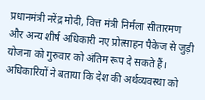प्रधानमंत्री नरेंद्र मोदी, वित्त मंत्री निर्मला सीतारमण और अन्य शीर्ष अधिकारी नए प्रोत्साहन पैकेज से जुड़ी योजना को गुरुवार को अंतिम रूप दे सकते हैं। अधिकारियों ने बताया कि देश की अर्थव्यवस्था को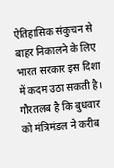ऐतिहासिक संकुचन से बाहर निकालने के लिए भारत सरकार इस दिशा में कदम उठा सकती है।
गौरतलब है कि बुधवार को मंत्रिमंडल ने करीब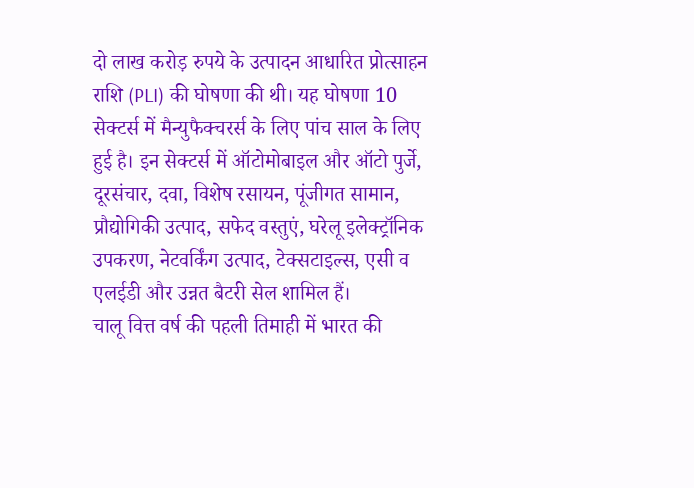दो लाख करोड़ रुपये के उत्पादन आधारित प्रोत्साहन राशि (PLI) की घोषणा की थी। यह घोषणा 10 सेक्टर्स में मैन्युफैक्चरर्स के लिए पांच साल के लिए हुई है। इन सेक्टर्स में ऑटोमोबाइल और ऑटो पुर्जे, दूरसंचार, दवा, विशेष रसायन, पूंजीगत सामान, प्रौद्योगिकी उत्पाद, सफेद वस्तुएं, घरेलू इलेक्ट्रॉनिक उपकरण, नेटवर्किंग उत्पाद, टेक्सटाइल्स, एसी व एलईडी और उन्नत बैटरी सेल शामिल हैं।
चालू वित्त वर्ष की पहली तिमाही में भारत की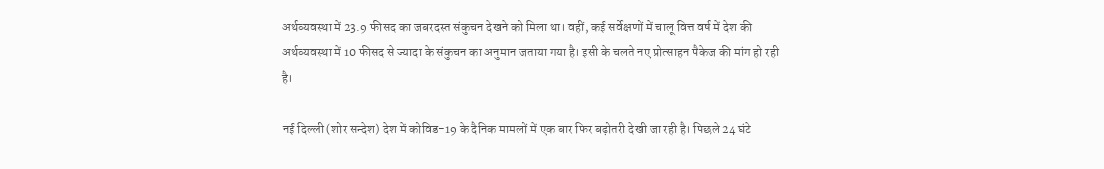अर्थव्यवस्था में 23.9 फीसद का जबरदस्त संकुचन देखने को मिला था। वहीं, कई सर्वेक्षणों में चालू वित्त वर्ष में देश की अर्थव्यवस्था में 10 फीसद से ज्यादा के संकुचन का अनुमान जताया गया है। इसी के चलते नए प्रोत्साहन पैकेज की मांग हो रही है।

नई दिल्ली(शोर सन्देश) देश में कोविड-19 के दैनिक मामलों में एक बार फिर बढ़ोतरी देखी जा रही है। पिछले 24 घंटे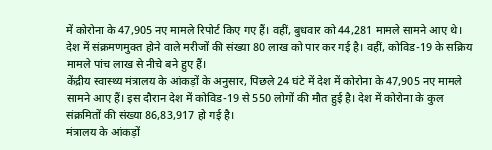में कोरोना के 47,905 नए मामले रिपोर्ट किए गए हैं। वहीं, बुधवार को 44,281 मामले सामने आए थे। देश में संक्रमणमुक्त होने वाले मरीजों की संख्या 80 लाख को पार कर गई है। वहीं, कोविड-19 के सक्रिय मामले पांच लाख से नीचे बने हुए हैं।
केंद्रीय स्वास्थ्य मंत्रालय के आंकड़ों के अनुसार, पिछले 24 घंटे में देश में कोरोना के 47,905 नए मामले सामने आए हैं। इस दौरान देश में कोविड-19 से 550 लोगों की मौत हुई है। देश में कोरोना के कुल संक्रमितों की संख्या 86,83,917 हो गई है।
मंत्रालय के आंकड़ों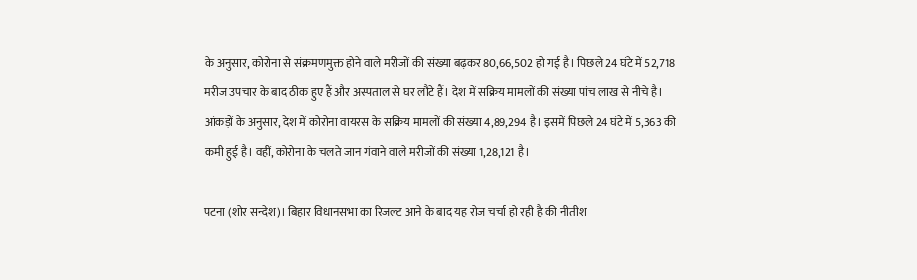के अनुसार, कोरोना से संक्रमणमुक्त होने वाले मरीजों की संख्या बढ़कर 80,66,502 हो गई है। पिछले 24 घंटे में 52,718 मरीज उपचार के बाद ठीक हुए हैं और अस्पताल से घर लौटे हैं। देश में सक्रिय मामलों की संख्या पांच लाख से नीचे है।
आंकड़ों के अनुसार, देश में कोरोना वायरस के सक्रिय मामलों की संख्या 4,89,294 है। इसमें पिछले 24 घंटे में 5,363 की कमी हुई है। वहीं, कोरोना के चलते जान गंवाने वाले मरीजों की संख्या 1,28,121 है।

पटना (शोर सन्देश)। बिहार विधानसभा का रिजल्ट आने के बाद यह रोज चर्चा हो रही है की नीतीश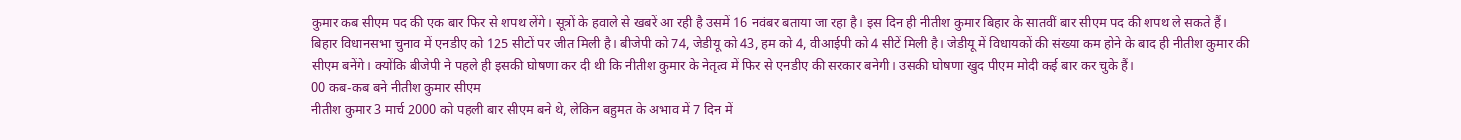कुमार कब सीएम पद की एक बार फिर से शपथ लेंगे। सूत्रों के हवाले से खबरें आ रही है उसमें 16 नवंबर बताया जा रहा है। इस दिन ही नीतीश कुमार बिहार के सातवीं बार सीएम पद की शपथ ले सकते हैं।
बिहार विधानसभा चुनाव में एनडीए को 125 सीटों पर जीत मिली है। बीजेपी को 74, जेडीयू को 43, हम को 4, वीआईपी को 4 सीटें मिली है। जेडीयू में विधायकों की संख्या कम होने के बाद ही नीतीश कुमार की सीएम बनेंगे। क्योंकि बीजेपी ने पहले ही इसकी घोषणा कर दी थी कि नीतीश कुमार के नेतृत्व में फिर से एनडीए की सरकार बनेगी। उसकी घोषणा खुद पीएम मोदी कई बार कर चुके हैं।
00 कब-कब बने नीतीश कुमार सीएम
नीतीश कुमार 3 मार्च 2000 को पहली बार सीएम बने थे, लेकिन बहुमत के अभाव में 7 दिन में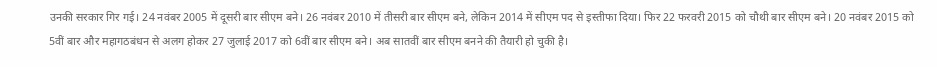उनकी सरकार गिर गई। 24 नवंबर 2005 में दूसरी बार सीएम बने। 26 नवंबर 2010 में तीसरी बार सीएम बने, लेकिन 2014 में सीएम पद से इस्तीफा दिया। फिर 22 फरवरी 2015 को चौथी बार सीएम बने। 20 नवंबर 2015 को 5वीं बार और महागठबंधन से अलग होकर 27 जुलाई 2017 को 6वीं बार सीएम बने। अब सातवीं बार सीएम बनने की तैयारी हो चुकी है।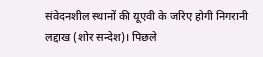संवेदनशील स्थानों की यूएवी के जरिए होगी निगरानी
लद्दाख (शोर सन्देश)। पिछले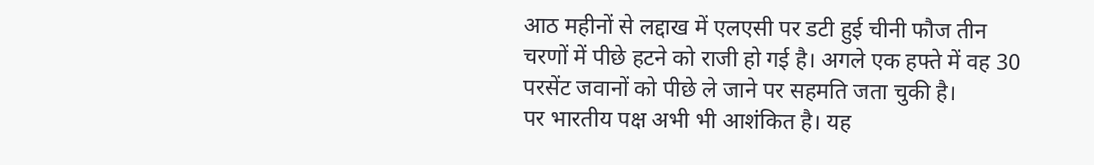आठ महीनों से लद्दाख में एलएसी पर डटी हुई चीनी फौज तीन चरणों में पीछे हटने को राजी हो गई है। अगले एक हफ्ते में वह 30 परसेंट जवानों को पीछे ले जाने पर सहमति जता चुकी है।
पर भारतीय पक्ष अभी भी आशंकित है। यह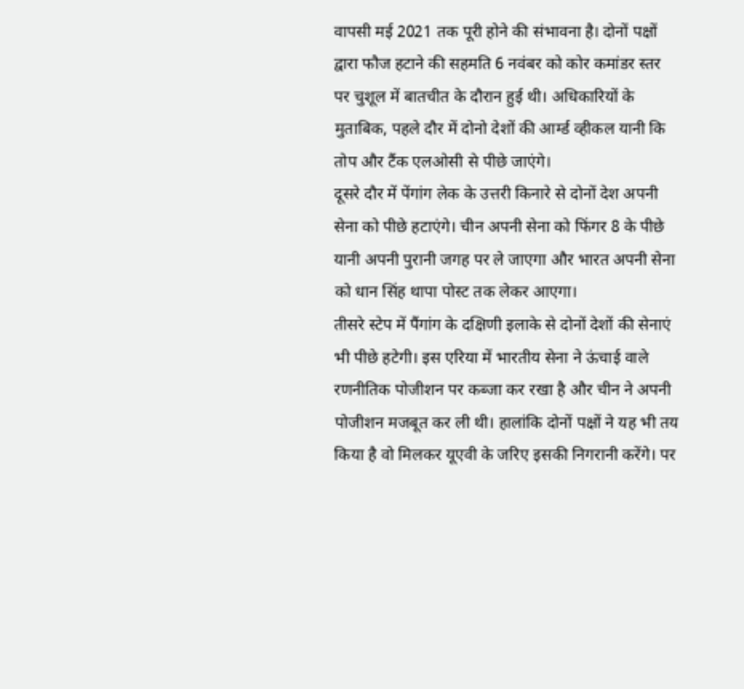वापसी मई 2021 तक पूरी होने की संभावना है। दोनों पक्षों द्वारा फौज हटाने की सहमति 6 नवंबर को कोर कमांडर स्तर पर चुशूल में बातचीत के दौरान हुई थी। अधिकारियों के मुताबिक, पहले दौर में दोनो देशों की आर्म्ड व्हीकल यानी कि तोप और टैंक एलओसी से पीछे जाएंगे।
दूसरे दौर में पेंगांग लेक के उत्तरी किनारे से दोनों देश अपनी सेना को पीछे हटाएंगे। चीन अपनी सेना को फिंगर 8 के पीछे यानी अपनी पुरानी जगह पर ले जाएगा और भारत अपनी सेना को धान सिंह थापा पोस्ट तक लेकर आएगा।
तीसरे स्टेप में पैंगांग के दक्षिणी इलाके से दोनों देशों की सेनाएं भी पीछे हटेगी। इस एरिया में भारतीय सेना ने ऊंचाई वाले रणनीतिक पोजीशन पर कब्जा कर रखा है और चीन ने अपनी पोजीशन मजबूत कर ली थी। हालांकि दोनों पक्षों ने यह भी तय किया है वो मिलकर यूएवी के जरिए इसकी निगरानी करेंगे। पर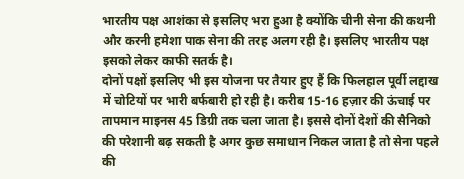भारतीय पक्ष आशंका से इसलिए भरा हुआ है क्योंकि चीनी सेना की कथनी और करनी हमेशा पाक सेना की तरह अलग रही है। इसलिए भारतीय पक्ष इसको लेकर काफी सतर्क है।
दोनों पक्षों इसलिए भी इस योजना पर तैयार हुए हैं कि फिलहाल पूर्वी लद्दाख में चोटियों पर भारी बर्फबारी हो रही है। करीब 15-16 हज़ार की ऊंचाई पर तापमान माइनस 45 डिग्री तक चला जाता है। इससे दोनों देशों की सैनिको की परेशानी बढ़ सकती है अगर कुछ समाधान निकल जाता है तो सेना पहले की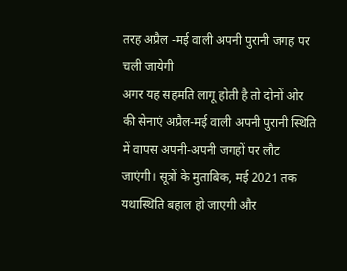तरह अप्रैल -मई वाली अपनी पुरानी जगह पर चली जायेगी
अगर यह सहमति लागू होती है तो दोनों ओर की सेनाएं अप्रैल-मई वाली अपनी पुरानी स्थिति में वापस अपनी-अपनी जगहों पर लौट जाएंगी। सूत्रों के मुताबिक, मई 2021 तक यथास्थिति बहाल हो जाएगी और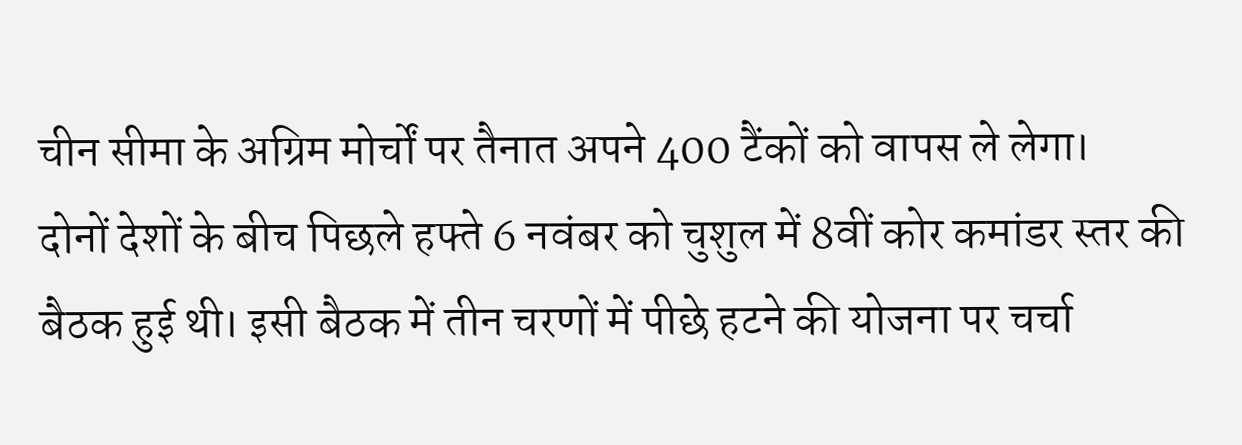चीन सीमा के अग्रिम मोर्चों पर तैनात अपने 400 टैंकों को वापस ले लेगा।
दोनों देशों के बीच पिछले हफ्ते 6 नवंबर को चुशुल में 8वीं कोर कमांडर स्तर की बैठक हुई थी। इसी बैठक में तीन चरणों में पीछे हटने की योजना पर चर्चा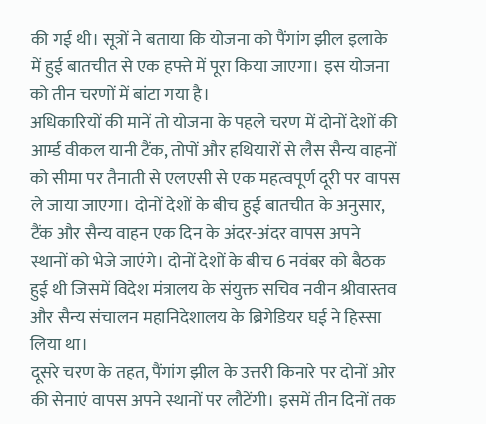की गई थी। सूत्रों ने बताया कि योजना को पैंगांग झील इलाके में हुई बातचीत से एक हफ्ते में पूरा किया जाएगा। इस योजना को तीन चरणों में बांटा गया है।
अधिकारियों की मानें तो योजना के पहले चरण में दोनों देशों की आर्म्ड वीकल यानी टैंक, तोपों और हथियारों से लैस सैन्य वाहनों को सीमा पर तैनाती से एलएसी से एक महत्वपूर्ण दूरी पर वापस ले जाया जाएगा। दोनों देशों के बीच हुई बातचीत के अनुसार, टैंक और सैन्य वाहन एक दिन के अंदर-अंदर वापस अपने स्थानों को भेजे जाएंगे। दोनों देशों के बीच 6 नवंबर को बैठक हुई थी जिसमें विदेश मंत्रालय के संयुक्त सचिव नवीन श्रीवास्तव और सैन्य संचालन महानिदेशालय के ब्रिगेडियर घई ने हिस्सा लिया था।
दूसरे चरण के तहत, पैंगांग झील के उत्तरी किनारे पर दोनों ओर की सेनाएं वापस अपने स्थानों पर लौटेंगी। इसमें तीन दिनों तक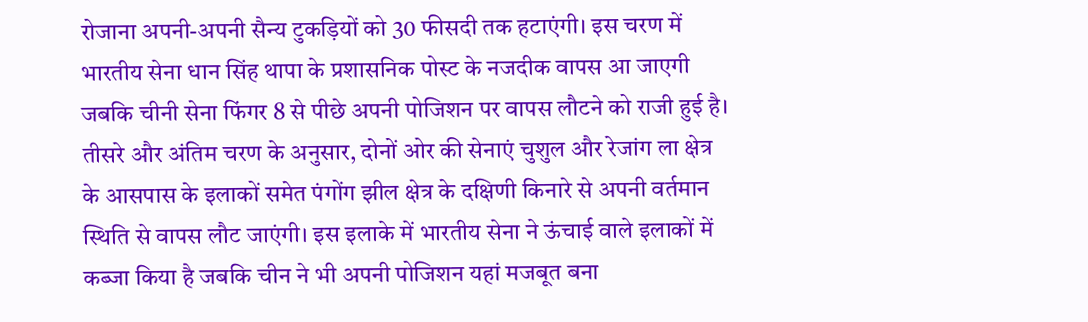रोजाना अपनी-अपनी सैन्य टुकड़ियों को 30 फीसदी तक हटाएंगी। इस चरण में भारतीय सेना धान सिंह थापा के प्रशासनिक पोस्ट के नजदीक वापस आ जाएगी जबकि चीनी सेना फिंगर 8 से पीछे अपनी पोजिशन पर वापस लौटने को राजी हुई है।
तीसरे और अंतिम चरण के अनुसार, दोनों ओर की सेनाएं चुशुल और रेजांग ला क्षेत्र के आसपास के इलाकों समेत पंगोंग झील क्षेत्र के दक्षिणी किनारे से अपनी वर्तमान स्थिति से वापस लौट जाएंगी। इस इलाके में भारतीय सेना ने ऊंचाई वाले इलाकों में कब्जा किया है जबकि चीन ने भी अपनी पोजिशन यहां मजबूत बना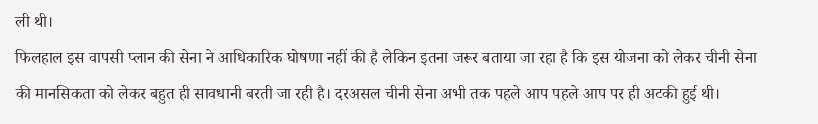ली थी।
फिलहाल इस वापसी प्लान की सेना ने आधिकारिक घोषणा नहीं की है लेकिन इतना जरूर बताया जा रहा है कि इस योजना को लेकर चीनी सेना की मानसिकता को लेकर बहुत ही सावधानी बरती जा रही है। दरअसल चीनी सेना अभी तक पहले आप पहले आप पर ही अटकी हुई थी।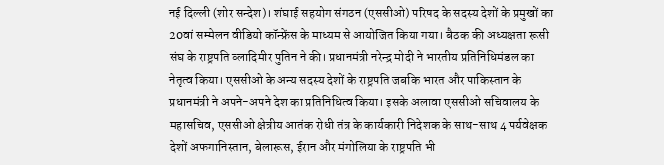नई दिल्ली (शोर सन्देश)। शंघाई सहयोग संगठन (एससीओ) परिषद के सदस्य देशों के प्रमुखों का 20वां सम्मेलन वीडियो कॉन्फ्रेंस के माध्यम से आयोजित किया गया। बैठक की अध्यक्षता रूसी संघ के राष्ट्रपति व्लादिमीर पुतिन ने की। प्रधानमंत्री नरेन्द्र मोदी ने भारतीय प्रतिनिधिमंडल का नेतृत्व किया। एससीओ के अन्य सदस्य देशों के राष्ट्रपति जबकि भारत और पाकिस्तान के प्रधानमंत्री ने अपने-अपने देश का प्रतिनिधित्व किया। इसके अलावा एससीओ सचिवालय के महासचिव, एससीओ क्षेत्रीय आतंक रोधी तंत्र के कार्यकारी निदेशक के साथ-साथ 4 पर्यवेक्षक देशों अफगानिस्तान, बेलारूस, ईरान और मंगोलिया के राष्ट्रपति भी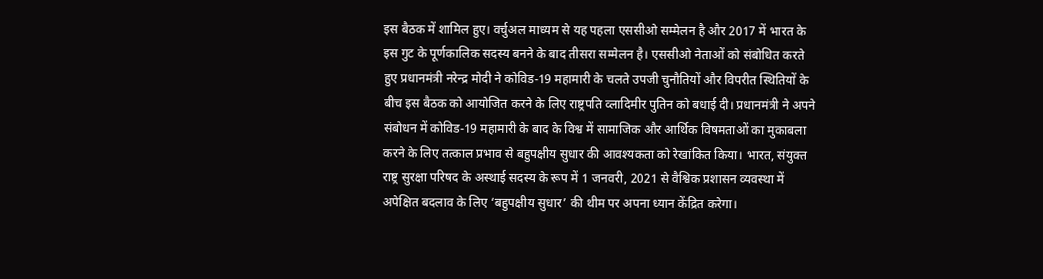इस बैठक में शामिल हुए। वर्चुअल माध्यम से यह पहला एससीओ सम्मेलन है और 2017 में भारत के इस गुट के पूर्णकालिक सदस्य बनने के बाद तीसरा सम्मेलन है। एससीओ नेताओं को संबोधित करते हुए प्रधानमंत्री नरेन्द्र मोदी ने कोविड-19 महामारी के चलते उपजी चुनौतियों और विपरीत स्थितियों के बीच इस बैठक को आयोजित करने के लिए राष्ट्रपति व्लादिमीर पुतिन को बधाई दी। प्रधानमंत्री ने अपने संबोधन में कोविड-19 महामारी के बाद के विश्व में सामाजिक और आर्थिक विषमताओं का मुकाबला करने के लिए तत्काल प्रभाव से बहुपक्षीय सुधार की आवश्यकता को रेखांकित किया। भारत, संयुक्त राष्ट्र सुरक्षा परिषद के अस्थाई सदस्य के रूप में 1 जनवरी, 2021 से वैश्विक प्रशासन व्यवस्था में अपेक्षित बदलाव के लिए ‘बहुपक्षीय सुधार’ की थीम पर अपना ध्यान केंद्रित करेगा।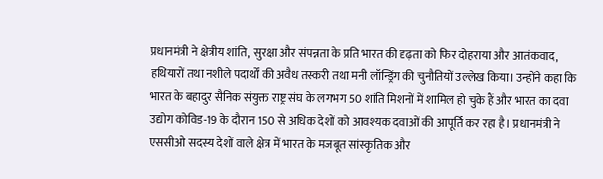प्रधानमंत्री ने क्षेत्रीय शांति, सुरक्षा और संपन्नता के प्रति भारत की दृढ़ता को फिर दोहराया और आतंकवाद, हथियारों तथा नशीले पदार्थों की अवैध तस्करी तथा मनी लॉन्ड्रिंग की चुनौतियों उल्लेख किया। उन्होंने कहा कि भारत के बहादुर सैनिक संयुक्त राष्ट्र संघ के लगभग 50 शांति मिशनों में शामिल हो चुके हैं और भारत का दवा उद्योग कोविड-19 के दौरान 150 से अधिक देशों को आवश्यक दवाओं की आपूर्ति कर रहा है। प्रधानमंत्री ने एससीओ सदस्य देशों वाले क्षेत्र में भारत के मजबूत सांस्कृतिक और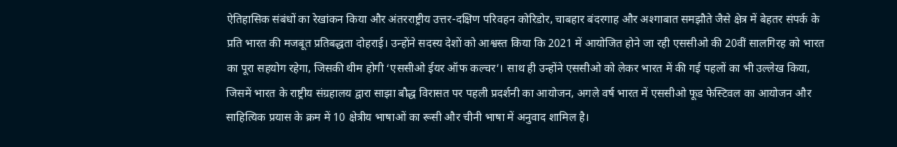ऐतिहासिक संबंधों का रेखांकन किया और अंतरराष्ट्रीय उत्तर-दक्षिण परिवहन कोरिडोर, चाबहार बंदरगाह और अश्गाबात समझौते जैसे क्षेत्र में बेहतर संपर्क के प्रति भारत की मजबूत प्रतिबद्धता दोहराई। उन्होंने सदस्य देशों को आश्वस्त किया कि 2021 में आयोजित होने जा रही एससीओ की 20वीं सालगिरह को भारत का पूरा सहयोग रहेगा, जिसकी थीम होगी ‘एससीओ ईयर ऑफ कल्चर’। साथ ही उन्होंने एससीओ को लेकर भारत में की गई पहलों का भी उल्लेख किया, जिसमें भारत के राष्ट्रीय संग्रहालय द्वारा साझा बौद्ध विरासत पर पहली प्रदर्शनी का आयोजन, अगले वर्ष भारत में एससीओ फूड फेस्टिवल का आयोजन और साहित्यिक प्रयास के क्रम में 10 क्षेत्रीय भाषाओं का रूसी और चीनी भाषा में अनुवाद शामिल है।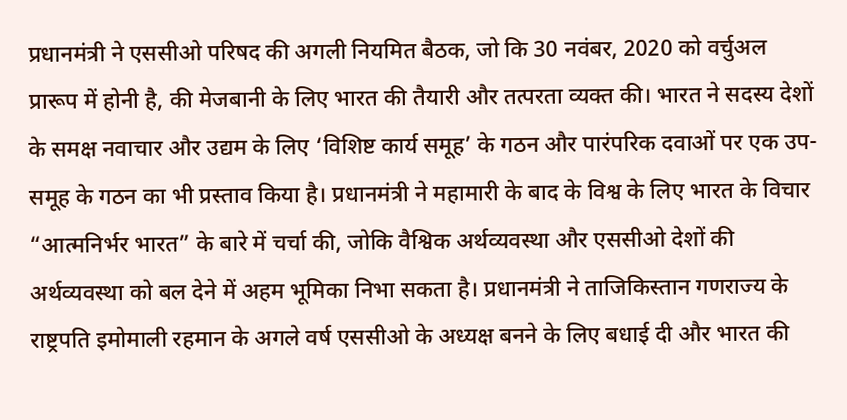प्रधानमंत्री ने एससीओ परिषद की अगली नियमित बैठक, जो कि 30 नवंबर, 2020 को वर्चुअल प्रारूप में होनी है, की मेजबानी के लिए भारत की तैयारी और तत्परता व्यक्त की। भारत ने सदस्य देशों के समक्ष नवाचार और उद्यम के लिए ‘विशिष्ट कार्य समूह’ के गठन और पारंपरिक दवाओं पर एक उप-समूह के गठन का भी प्रस्ताव किया है। प्रधानमंत्री ने महामारी के बाद के विश्व के लिए भारत के विचार “आत्मनिर्भर भारत” के बारे में चर्चा की, जोकि वैश्विक अर्थव्यवस्था और एससीओ देशों की अर्थव्यवस्था को बल देने में अहम भूमिका निभा सकता है। प्रधानमंत्री ने ताजिकिस्तान गणराज्य के राष्ट्रपति इमोमाली रहमान के अगले वर्ष एससीओ के अध्यक्ष बनने के लिए बधाई दी और भारत की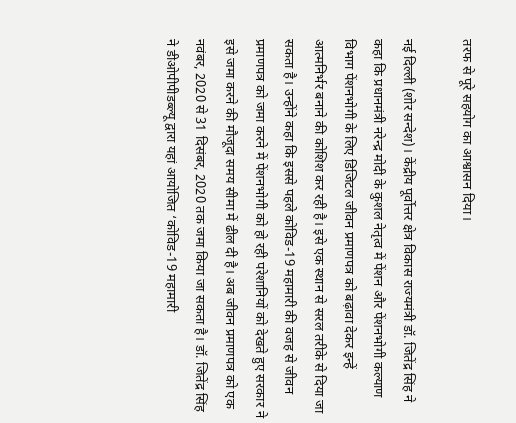तरफ से पूरे सहयोग का आश्वासन दिया।

नई दिल्ली (शोर सन्देश)। केंद्रीय पूर्वोत्तर क्षेत्र विकास राज्यमंत्री डॉ. जितेंद्र सिंह ने कहा कि प्रधानमंत्री नरेन्द्र मोदी के कुशल नेतृत्व में पेंशन और पेंशनभोगी कल्याण विभाग पेंशनभोगी के लिए डिजिटल जीवन प्रमाणपत्र को बढ़ावा देकर इन्हें आत्मनिर्भर बनाने की कोशिश कर रही है। इसे एक स्थान से सरल तरीके से दिया जा सकता है। उन्होंने कहा कि इससे पहले कोविड-19 महामारी की वजह से जीवन प्रमाणपत्र को जमा करने में पेंशनभोगी को हो रही परेशानियों को देखते हुए सरकार ने इसे जमा करने की मौजूदा समय सीमा में ढील दी है। अब जीवन प्रमाणपत्र को एक नवंबर, 2020 से 31 दिसंबर, 2020 तक जमा किया जा सकता है। डॉ. जितेंद्र सिंह ने डीओपीपीडब्ल्यू द्वारा यहां आयोजित ‘कोविड-19 महामारी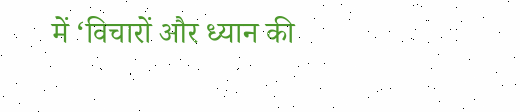में ‘विचारों और ध्यान की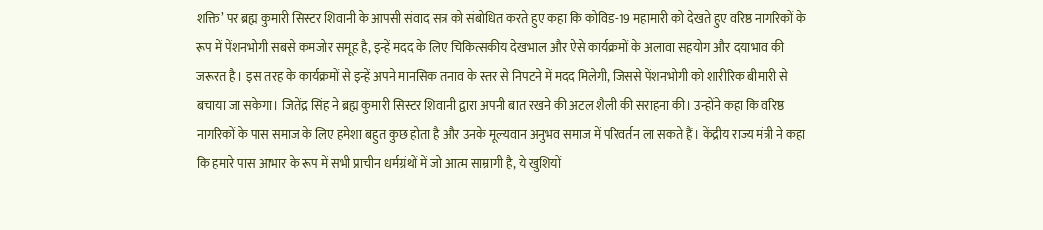शक्ति’ पर ब्रह्म कुमारी सिस्टर शिवानी के आपसी संवाद सत्र को संबोधित करते हुए कहा कि कोविड-19 महामारी को देखते हुए वरिष्ठ नागरिकों के रूप में पेंशनभोगी सबसे कमजोर समूह है, इन्हें मदद के लिए चिकित्सकीय देखभाल और ऐसे कार्यक्रमों के अलावा सहयोग और दयाभाव की जरूरत है। इस तरह के कार्यक्रमों से इन्हें अपने मानसिक तनाव के स्तर से निपटने में मदद मिलेगी, जिससे पेंशनभोगी को शारीरिक बीमारी से बचाया जा सकेगा। जितेंद्र सिंह ने ब्रह्म कुमारी सिस्टर शिवानी द्वारा अपनी बात रखने की अटल शैली की सराहना की। उन्होंने कहा कि वरिष्ठ नागरिकों के पास समाज के लिए हमेशा बहुत कुछ होता है और उनके मूल्यवान अनुभव समाज में परिवर्तन ला सकते हैं। केंद्रीय राज्य मंत्री ने कहा कि हमारे पास आभार के रूप में सभी प्राचीन धर्मग्रंथों में जो आत्म साम्रागी है, ये खुशियों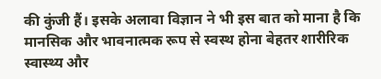की कुंजी हैं। इसके अलावा विज्ञान ने भी इस बात को माना है कि मानसिक और भावनात्मक रूप से स्वस्थ होना बेहतर शारीरिक स्वास्थ्य और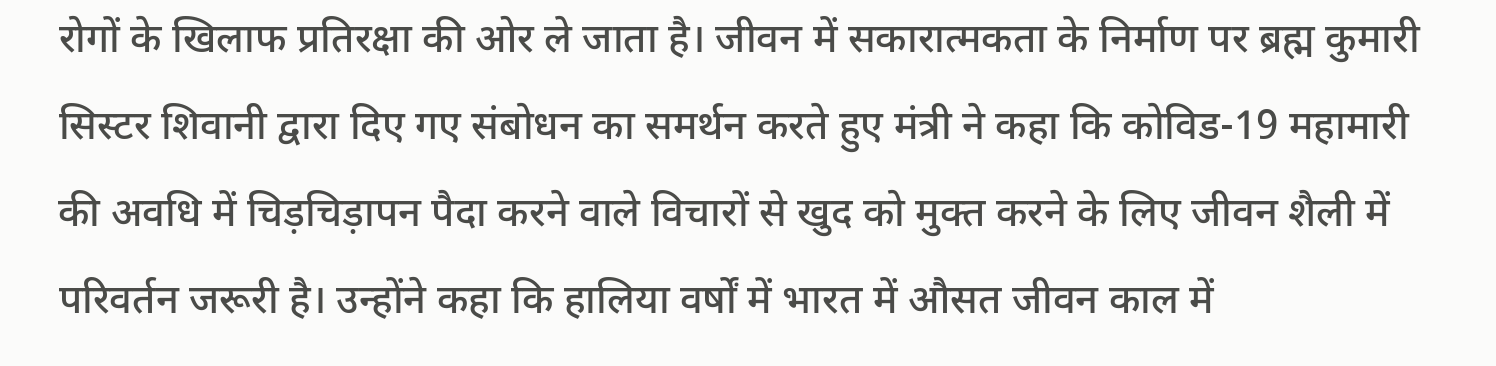रोगों के खिलाफ प्रतिरक्षा की ओर ले जाता है। जीवन में सकारात्मकता के निर्माण पर ब्रह्म कुमारी सिस्टर शिवानी द्वारा दिए गए संबोधन का समर्थन करते हुए मंत्री ने कहा कि कोविड-19 महामारी की अवधि में चिड़चिड़ापन पैदा करने वाले विचारों से खुद को मुक्त करने के लिए जीवन शैली में परिवर्तन जरूरी है। उन्होंने कहा कि हालिया वर्षों में भारत में औसत जीवन काल में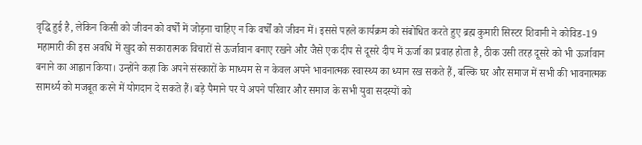वृद्धि हुई है, लेकिन किसी को जीवन को वर्षों में जोड़ना चाहिए न कि वर्षों को जीवन में। इससे पहले कार्यक्रम को संबोधित करते हुए ब्रह्म कुमारी सिस्टर शिवानी ने कोविड-19 महामारी की इस अवधि में खुद को सकारात्मक विचारों से ऊर्जावान बनाए रखने और जैसे एक दीप से दूसरे दीप में ऊर्जा का प्रवाह होता है, ठीक उसी तरह दूसरे को भी ऊर्जावान बनाने का आह्वान किया। उन्होंने कहा कि अपने संस्कारों के माध्यम से न केवल अपने भावनात्मक स्वास्थ्य का ध्यान रख सकते हैं, बल्कि घर और समाज में सभी की भावनात्मक सामर्थ्य को मजबूत करने में योगदान दे सकते हैं। बड़े पैमाने पर ये अपने परिवार और समाज के सभी युवा सदस्यों को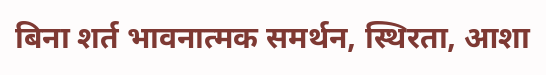बिना शर्त भावनात्मक समर्थन, स्थिरता, आशा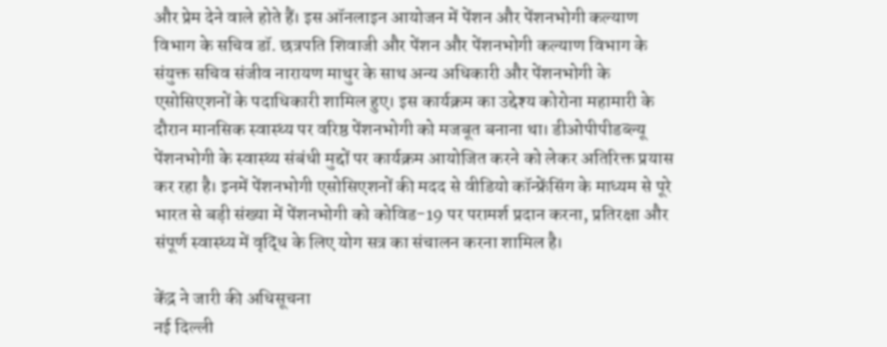और प्रेम देने वाले होते हैं। इस ऑनलाइन आयोजन में पेंशन और पेंशनभोगी कल्याण विभाग के सचिव डॉ. छत्रपति शिवाजी और पेंशन और पेंशनभोगी कल्याण विभाग के संयुक्त सचिव संजीव नारायण माथुर के साथ अन्य अधिकारी और पेंशनभोगी के एसोसिएशनों के पदाधिकारी शामिल हुए। इस कार्यक्रम का उद्देश्य कोरोना महामारी के दौरान मानसिक स्वास्थ्य पर वरिष्ठ पेंशनभोगी को मजबूत बनाना था। डीओपीपीडब्ल्यू पेंशनभोगी के स्वास्थ्य संबंधी मुद्दों पर कार्यक्रम आयोजित करने को लेकर अतिरिक्त प्रयास कर रहा है। इनमें पेंशनभोगी एसोसिएशनों की मदद से वीडियो कॉन्फ्रेंसिंग के माध्यम से पूरे भारत से बड़ी संख्या में पेंशनभोगी को कोविड-19 पर परामर्श प्रदान करना, प्रतिरक्षा और संपूर्ण स्वास्थ्य में वृद्धि के लिए योग सत्र का संचालन करना शामिल है।

केंद्र ने जारी की अधिसूचना
नई दिल्ली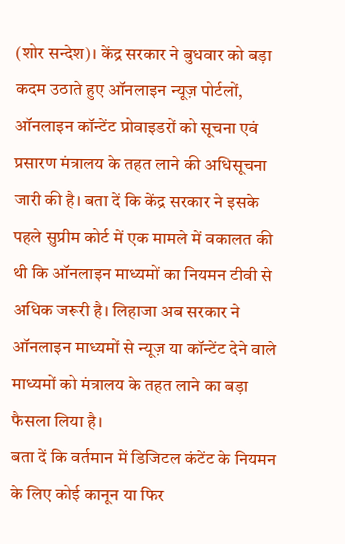(शोर सन्देश)। केंद्र सरकार ने बुधवार को बड़ा कदम उठाते हुए ऑनलाइन न्यूज़ पोर्टलों, ऑनलाइन कॉन्टेंट प्रोवाइडरों को सूचना एवं प्रसारण मंत्रालय के तहत लाने की अधिसूचना जारी की है। बता दें कि केंद्र सरकार ने इसके पहले सुप्रीम कोर्ट में एक मामले में वकालत की थी कि ऑनलाइन माध्यमों का नियमन टीवी से अधिक जरूरी है। लिहाजा अब सरकार ने ऑनलाइन माध्यमों से न्यूज़ या कॉन्टेंट देने वाले माध्यमों को मंत्रालय के तहत लाने का बड़ा फैसला लिया है।
बता दें कि वर्तमान में डिजिटल कंटेंट के नियमन के लिए कोई कानून या फिर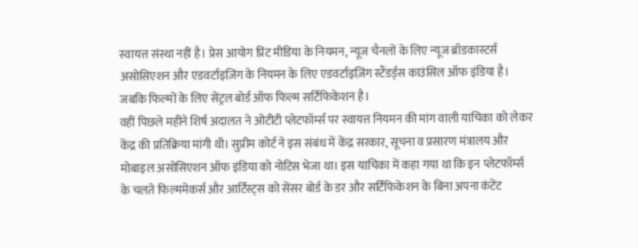स्वायत्त संस्था नहीं है। प्रेस आयोग प्रिंट मीडिया के नियमन, न्यूज चैनलों के लिए न्यूज ब्रॉडकास्टर्स असोसिएशन और एडवर्टाइज़िंग के नियमन के लिए एडवर्टाइज़िंग स्टैंडर्ड्स काउंसिल ऑफ इंडिया है। जबकि फिल्मों के लिए सेंट्रल बोर्ड ऑफ फिल्म सर्टिफिकेशन है।
वहीं पिछले महीने शिर्ष अदालत ने ओटीटी प्लेटफॉर्म्स पर स्वायत्त नियमन की मांग वाली याचिका को लेकर केंद्र की प्रतिक्रिया मांगी थी। सुप्रीम कोर्ट ने इस संबंध में केंद्र सरकार, सूचना व प्रसारण मंत्रालय और मोबाइल असोसिएशन ऑफ इंडिया को नोटिस भेजा था। इस याचिका में कहा गया था कि इन प्लेटफॉर्म्स के चलते फिल्ममेकर्स और आर्टिस्ट्स को सेंसर बोर्ड के डर और सर्टिफिकेशन के बिना अपना कंटेंट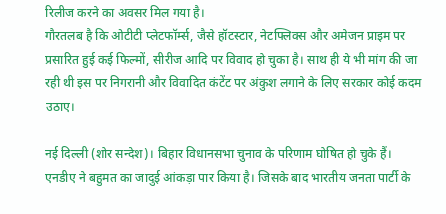रिलीज करने का अवसर मिल गया है।
गौरतलब है कि ओटीटी प्लेटफॉर्म्स, जैसे हॉटस्टार, नेटफ्लिक्स और अमेजन प्राइम पर प्रसारित हुई कई फिल्मों, सीरीज आदि पर विवाद हो चुका है। साथ ही ये भी मांग की जा रही थी इस पर निगरानी और विवादित कंटेंट पर अंकुश लगाने के लिए सरकार कोई कदम उठाए।

नई दिल्ली (शोर सन्देश)। बिहार विधानसभा चुनाव के परिणाम घोषित हो चुके हैं। एनडीए ने बहुमत का जादुई आंकड़ा पार किया है। जिसके बाद भारतीय जनता पार्टी के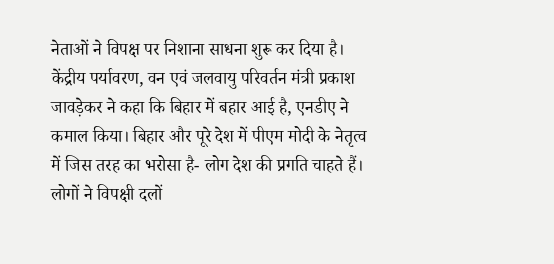नेताओं ने विपक्ष पर निशाना साधना शुरू कर दिया है। केंद्रीय पर्यावरण, वन एवं जलवायु परिवर्तन मंत्री प्रकाश जावड़ेकर ने कहा कि बिहार में बहार आई है, एनडीए ने कमाल किया। बिहार और पूरे देश में पीएम मोदी के नेतृत्व में जिस तरह का भरोसा है- लोग देश की प्रगति चाहते हैं। लोगों ने विपक्षी दलों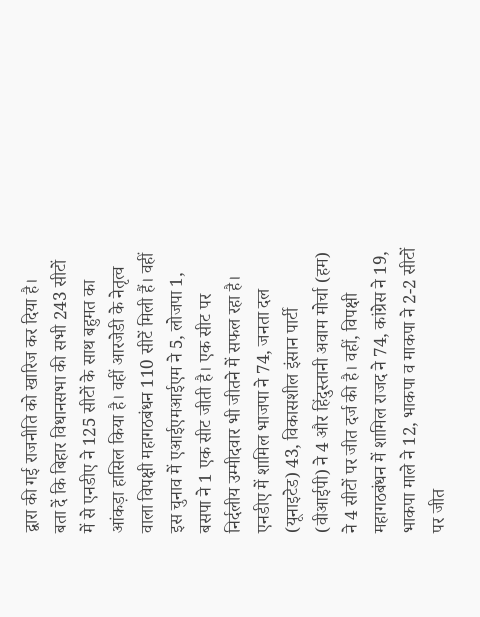द्वारा की गई राजनीति को खारिज कर दिया है।
बता दें कि बिहार विधानसभा की सभी 243 सीटों में से एनडीए ने 125 सीटों के साथ बहुमत का आंकड़ा हासिल किया है। वहीं आरजेडी के नेतृत्व वाला विपक्षी महागठबंधन 110 सीटें मिली हैं। वहीं इस चुनाव में एआईएमआईएम ने 5, लोजपा 1, बसपा ने 1 एक सीट जीती है। एक सीट पर निर्दलीय उम्मीदवार भी जीतने में सफल रहा है।
एनडीए में शामिल भाजपा ने 74, जनता दल (यूनाइटेड) 43, विकासशील इंसान पार्टी (वीआईपी) ने 4 और हिंदुस्तानी अवाम मोर्चा (हम) ने 4 सीटों पर जीत दर्ज की है। वहीं, विपक्षी महागठबंधन में शामिल राजद ने 74, कांग्रेस ने 19, भाकपा माले ने 12, भाकपा व माकपा ने 2-2 सीटों पर जीत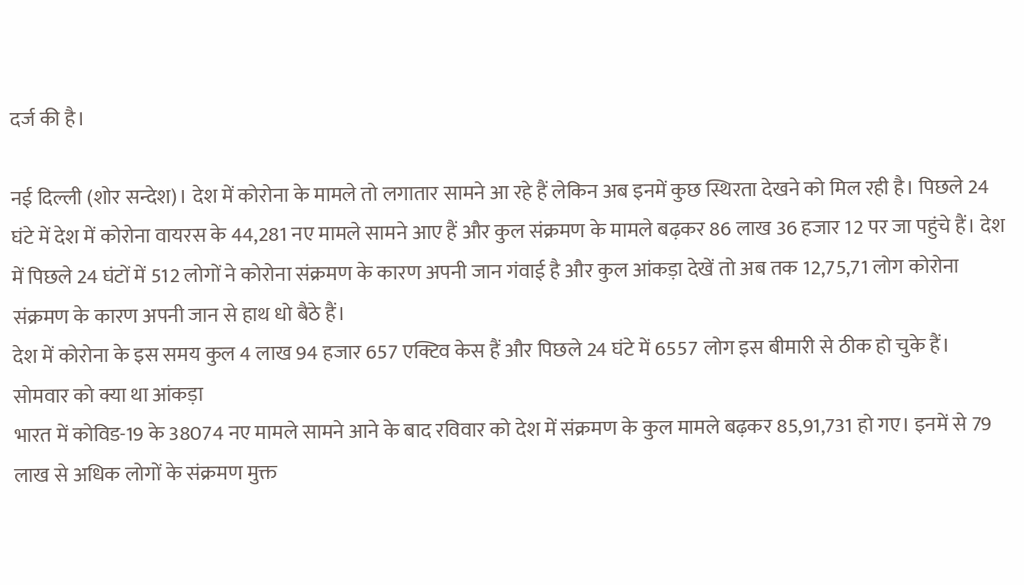दर्ज की है।

नई दिल्ली (शोर सन्देश)। देश में कोरोना के मामले तो लगातार सामने आ रहे हैं लेकिन अब इनमें कुछ स्थिरता देखने को मिल रही है। पिछले 24 घंटे में देश में कोरोना वायरस के 44,281 नए मामले सामने आए हैं और कुल संक्रमण के मामले बढ़कर 86 लाख 36 हजार 12 पर जा पहुंचे हैं। देश में पिछले 24 घंटों में 512 लोगों ने कोरोना संक्रमण के कारण अपनी जान गंवाई है और कुल आंकड़ा देखें तो अब तक 12,75,71 लोग कोरोना संक्रमण के कारण अपनी जान से हाथ धो बैठे हैं।
देश में कोरोना के इस समय कुल 4 लाख 94 हजार 657 एक्टिव केस हैं और पिछले 24 घंटे में 6557 लोग इस बीमारी से ठीक हो चुके हैं।
सोमवार को क्या था आंकड़ा
भारत में कोविड-19 के 38074 नए मामले सामने आने के बाद रविवार को देश में संक्रमण के कुल मामले बढ़कर 85,91,731 हो गए। इनमें से 79 लाख से अधिक लोगों के संक्रमण मुक्त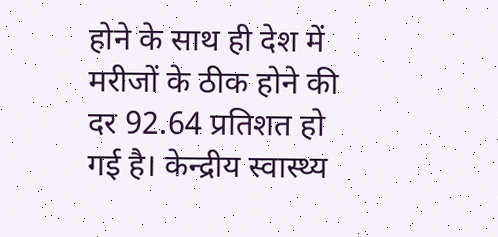होने के साथ ही देश में मरीजों के ठीक होने की दर 92.64 प्रतिशत हो गई है। केन्द्रीय स्वास्थ्य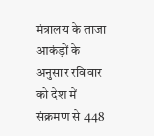मंत्रालय के ताजा आकंड़ों के अनुसार रविवार को देश में संक्रमण से 448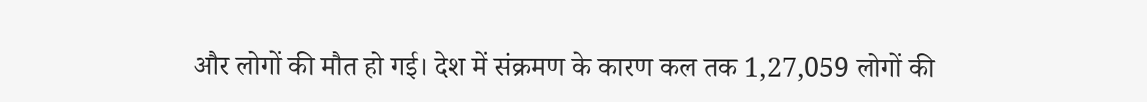और लोगों की मौत हो गई। देश में संक्रमण के कारण कल तक 1,27,059 लोगों की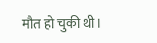मौत हो चुकी थी।